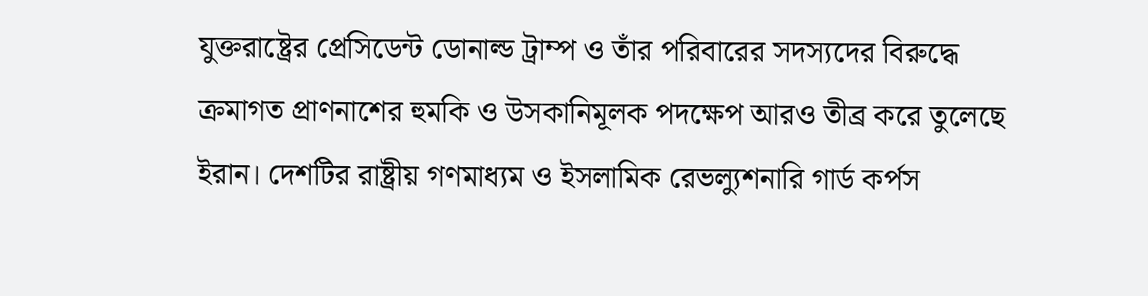যুক্তরাষ্ট্রের প্রেসিডেন্ট ডোনাল্ড ট্রাম্প ও তাঁর পরিবারের সদস্যদের বিরুদ্ধে ক্রমাগত প্রাণনাশের হুমকি ও উসকানিমূলক পদক্ষেপ আরও তীব্র করে তুলেছে ইরান। দেশটির রাষ্ট্রীয় গণমাধ্যম ও ইসলামিক রেভল্যুশনারি গার্ড কর্পস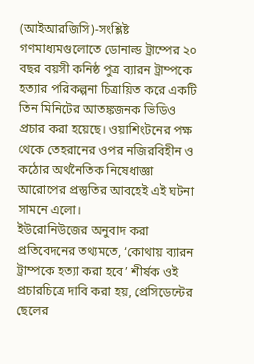(আইআরজিসি)-সংশ্লিষ্ট গণমাধ্যমগুলোতে ডোনাল্ড ট্রাম্পের ২০ বছর বয়সী কনিষ্ঠ পুত্র ব্যারন ট্রাম্পকে হত্যার পরিকল্পনা চিত্রায়িত করে একটি তিন মিনিটের আতঙ্কজনক ভিডিও প্রচার করা হয়েছে। ওয়াশিংটনের পক্ষ থেকে তেহরানের ওপর নজিরবিহীন ও কঠোর অর্থনৈতিক নিষেধাজ্ঞা আরোপের প্রস্তুতির আবহেই এই ঘটনা সামনে এলো।
ইউরোনিউজের অনুবাদ করা প্রতিবেদনের তথ্যমতে, ‘কোথায় ব্যারন ট্রাম্পকে হত্যা করা হবে’ শীর্ষক ওই প্রচারচিত্রে দাবি করা হয়, প্রেসিডেন্টের ছেলের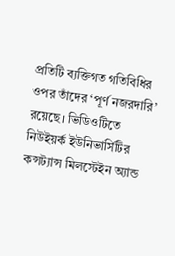প্রতিটি ব্যক্তিগত গতিবিধির ওপর তাঁদের ‘পূর্ণ নজরদারি’ রয়েছে। ভিডিওটিতে নিউইয়র্ক ইউনিভার্সিটির কন্সট্যান্স মিলস্টেইন অ্যান্ড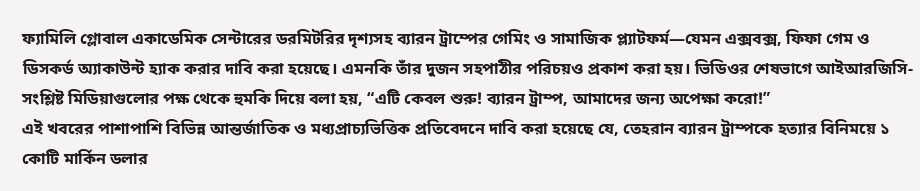ফ্যামিলি গ্লোবাল একাডেমিক সেন্টারের ডরমিটরির দৃশ্যসহ ব্যারন ট্রাম্পের গেমিং ও সামাজিক প্ল্যাটফর্ম—যেমন এক্সবক্স, ফিফা গেম ও ডিসকর্ড অ্যাকাউন্ট হ্যাক করার দাবি করা হয়েছে। এমনকি তাঁর দুজন সহপাঠীর পরিচয়ও প্রকাশ করা হয়। ভিডিওর শেষভাগে আইআরজিসি-সংশ্লিষ্ট মিডিয়াগুলোর পক্ষ থেকে হুমকি দিয়ে বলা হয়, “এটি কেবল শুরু! ব্যারন ট্রাম্প, আমাদের জন্য অপেক্ষা করো!”
এই খবরের পাশাপাশি বিভিন্ন আন্তর্জাতিক ও মধ্যপ্রাচ্যভিত্তিক প্রতিবেদনে দাবি করা হয়েছে যে, তেহরান ব্যারন ট্রাম্পকে হত্যার বিনিময়ে ১ কোটি মার্কিন ডলার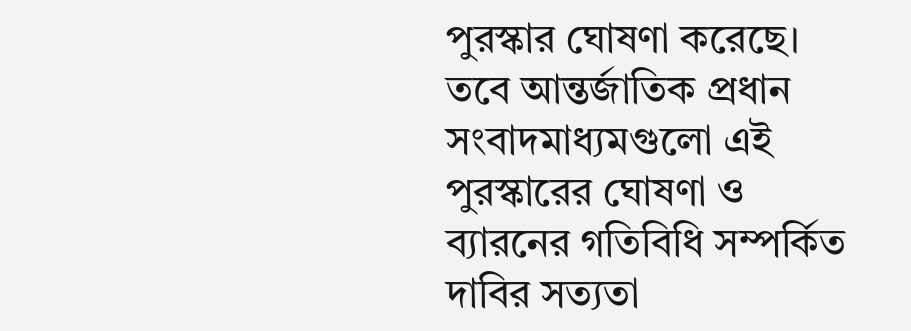পুরস্কার ঘোষণা করেছে। তবে আন্তর্জাতিক প্রধান সংবাদমাধ্যমগুলো এই পুরস্কারের ঘোষণা ও ব্যারনের গতিবিধি সম্পর্কিত দাবির সত্যতা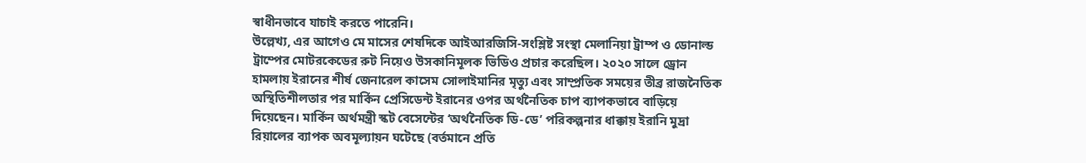স্বাধীনভাবে যাচাই করতে পারেনি।
উল্লেখ্য, এর আগেও মে মাসের শেষদিকে আইআরজিসি-সংশ্লিষ্ট সংস্থা মেলানিয়া ট্রাম্প ও ডোনাল্ড ট্রাম্পের মোটরকেডের রুট নিয়েও উসকানিমূলক ভিডিও প্রচার করেছিল। ২০২০ সালে ড্রোন হামলায় ইরানের শীর্ষ জেনারেল কাসেম সোলাইমানির মৃত্যু এবং সাম্প্রতিক সময়ের তীব্র রাজনৈতিক অস্থিতিশীলতার পর মার্কিন প্রেসিডেন্ট ইরানের ওপর অর্থনৈতিক চাপ ব্যাপকভাবে বাড়িয়ে দিয়েছেন। মার্কিন অর্থমন্ত্রী স্কট বেসেন্টের ‘অর্থনৈতিক ডি-ডে’ পরিকল্পনার ধাক্কায় ইরানি মুদ্রা রিয়ালের ব্যাপক অবমূল্যায়ন ঘটেছে (বর্তমানে প্রতি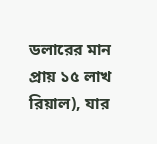ডলারের মান প্রায় ১৫ লাখ রিয়াল), যার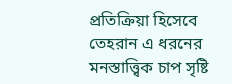প্রতিক্রিয়া হিসেবে তেহরান এ ধরনের মনস্তাত্ত্বিক চাপ সৃষ্টি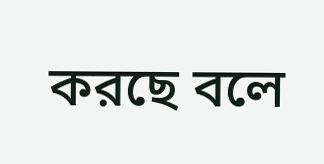করছে বলে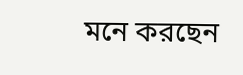মনে করছেন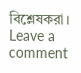বিশ্লেষকরা।
Leave a comment